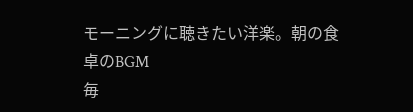モーニングに聴きたい洋楽。朝の食卓のBGM
毎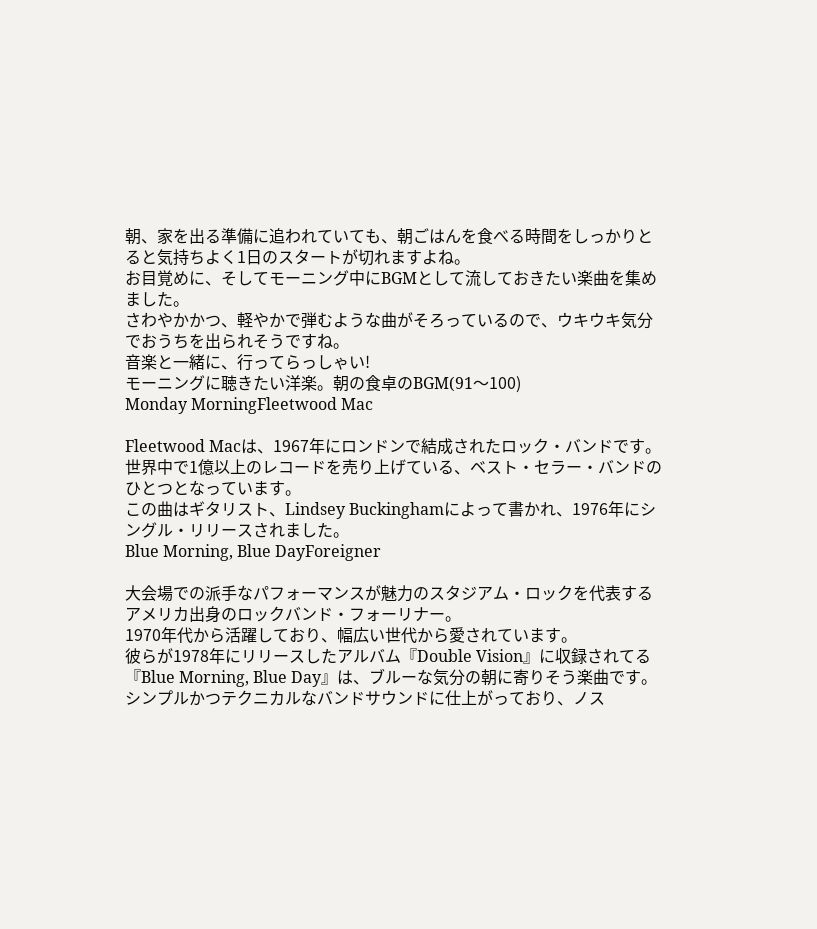朝、家を出る準備に追われていても、朝ごはんを食べる時間をしっかりとると気持ちよく1日のスタートが切れますよね。
お目覚めに、そしてモーニング中にBGMとして流しておきたい楽曲を集めました。
さわやかかつ、軽やかで弾むような曲がそろっているので、ウキウキ気分でおうちを出られそうですね。
音楽と一緒に、行ってらっしゃい!
モーニングに聴きたい洋楽。朝の食卓のBGM(91〜100)
Monday MorningFleetwood Mac

Fleetwood Macは、1967年にロンドンで結成されたロック・バンドです。
世界中で1億以上のレコードを売り上げている、ベスト・セラー・バンドのひとつとなっています。
この曲はギタリスト、Lindsey Buckinghamによって書かれ、1976年にシングル・リリースされました。
Blue Morning, Blue DayForeigner

大会場での派手なパフォーマンスが魅力のスタジアム・ロックを代表するアメリカ出身のロックバンド・フォーリナー。
1970年代から活躍しており、幅広い世代から愛されています。
彼らが1978年にリリースしたアルバム『Double Vision』に収録されてる『Blue Morning, Blue Day』は、ブルーな気分の朝に寄りそう楽曲です。
シンプルかつテクニカルなバンドサウンドに仕上がっており、ノス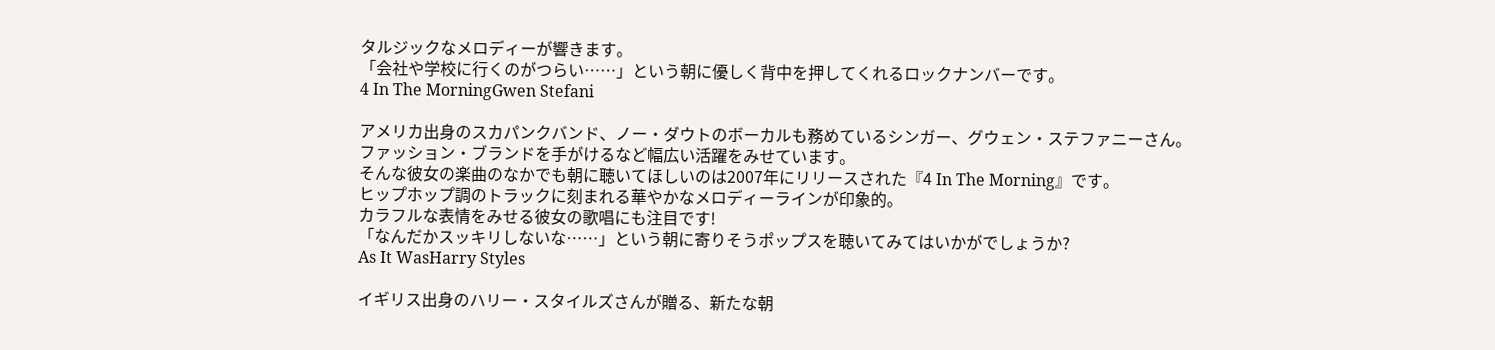タルジックなメロディーが響きます。
「会社や学校に行くのがつらい……」という朝に優しく背中を押してくれるロックナンバーです。
4 In The MorningGwen Stefani

アメリカ出身のスカパンクバンド、ノー・ダウトのボーカルも務めているシンガー、グウェン・ステファニーさん。
ファッション・ブランドを手がけるなど幅広い活躍をみせています。
そんな彼女の楽曲のなかでも朝に聴いてほしいのは2007年にリリースされた『4 In The Morning』です。
ヒップホップ調のトラックに刻まれる華やかなメロディーラインが印象的。
カラフルな表情をみせる彼女の歌唱にも注目です!
「なんだかスッキリしないな……」という朝に寄りそうポップスを聴いてみてはいかがでしょうか?
As It WasHarry Styles

イギリス出身のハリー・スタイルズさんが贈る、新たな朝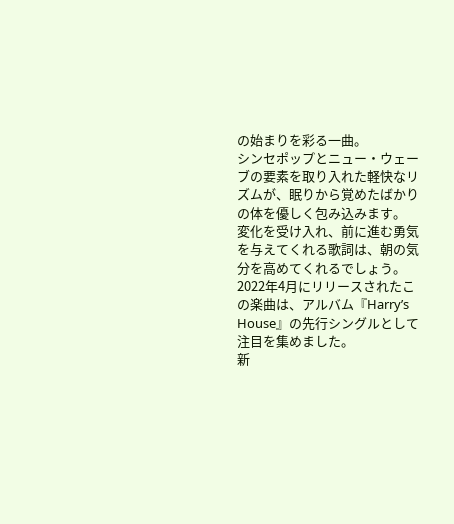の始まりを彩る一曲。
シンセポップとニュー・ウェーブの要素を取り入れた軽快なリズムが、眠りから覚めたばかりの体を優しく包み込みます。
変化を受け入れ、前に進む勇気を与えてくれる歌詞は、朝の気分を高めてくれるでしょう。
2022年4月にリリースされたこの楽曲は、アルバム『Harry’s House』の先行シングルとして注目を集めました。
新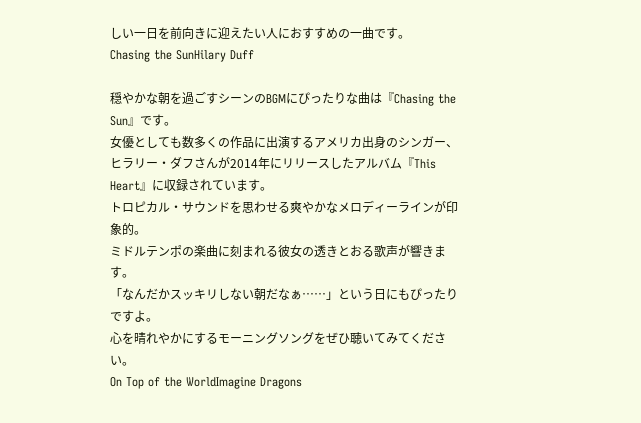しい一日を前向きに迎えたい人におすすめの一曲です。
Chasing the SunHilary Duff

穏やかな朝を過ごすシーンのBGMにぴったりな曲は『Chasing the Sun』です。
女優としても数多くの作品に出演するアメリカ出身のシンガー、ヒラリー・ダフさんが2014年にリリースしたアルバム『This Heart』に収録されています。
トロピカル・サウンドを思わせる爽やかなメロディーラインが印象的。
ミドルテンポの楽曲に刻まれる彼女の透きとおる歌声が響きます。
「なんだかスッキリしない朝だなぁ……」という日にもぴったりですよ。
心を晴れやかにするモーニングソングをぜひ聴いてみてください。
On Top of the WorldImagine Dragons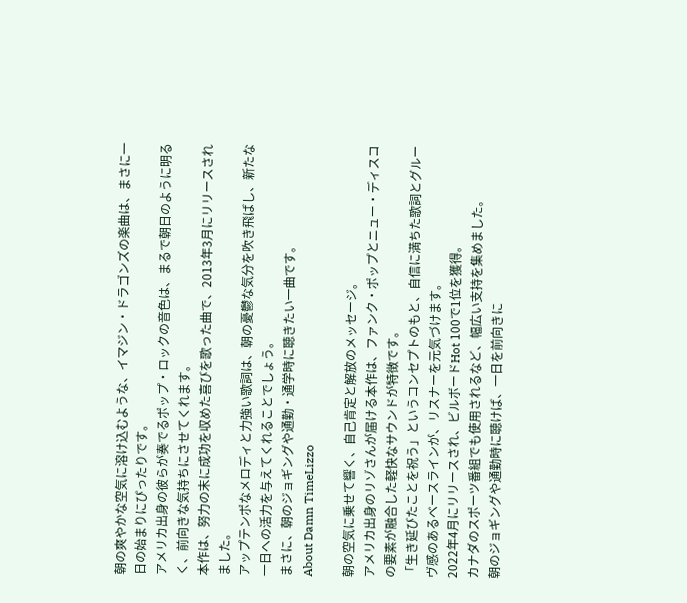朝の爽やかな空気に溶け込むような、イマジン・ドラゴンズの楽曲は、まさに一日の始まりにぴったりです。
アメリカ出身の彼らが奏でるポップ・ロックの音色は、まるで朝日のように明るく、前向きな気持ちにさせてくれます。
本作は、努力の末に成功を収めた喜びを歌った曲で、2013年3月にリリースされました。
アップテンポなメロディと力強い歌詞は、朝の憂鬱な気分を吹き飛ばし、新たな一日への活力を与えてくれることでしょう。
まさに、朝のジョギングや通勤・通学時に聴きたい一曲です。
About Damn TimeLizzo

朝の空気に乗せて響く、自己肯定と解放のメッセージ。
アメリカ出身のリゾさんが届ける本作は、ファンク・ポップとニュー・ディスコの要素が融合した軽快なサウンドが特徴です。
「生き延びたことを祝う」というコンセプトのもと、自信に満ちた歌詞とグルーヴ感のあるベースラインが、リスナーを元気づけます。
2022年4月にリリースされ、ビルボードHot 100で1位を獲得。
カナダのスポーツ番組でも使用されるなど、幅広い支持を集めました。
朝のジョギングや通勤時に聴けば、一日を前向きに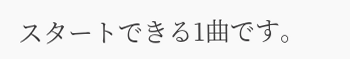スタートできる1曲です。